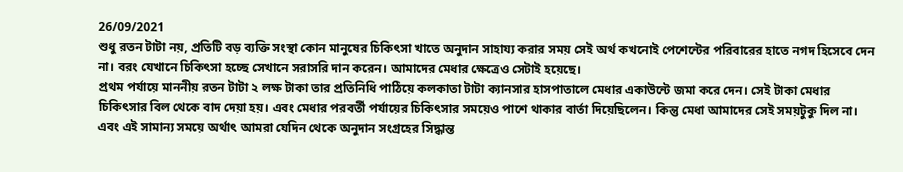26/09/2021
শুধু রতন টাটা নয়, প্রতিটি বড় ব্যক্তি সংস্থা কোন মানুষের চিকিৎসা খাতে অনুদান সাহায্য করার সময় সেই অর্থ কখনোই পেশেন্টের পরিবারের হাতে নগদ হিসেবে দেন না। বরং যেখানে চিকিৎসা হচ্ছে সেখানে সরাসরি দান করেন। আমাদের মেধার ক্ষেত্রেও সেটাই হয়েছে।
প্রথম পর্যায়ে মাননীয় রতন টাটা ২ লক্ষ টাকা তার প্রতিনিধি পাঠিয়ে কলকাতা টাটা ক্যানসার হাসপাতালে মেধার একাউন্টে জমা করে দেন। সেই টাকা মেধার চিকিৎসার বিল থেকে বাদ দেয়া হয়। এবং মেধার পরবর্তী পর্যায়ের চিকিৎসার সময়েও পাশে থাকার বার্তা দিয়েছিলেন। কিন্তু মেধা আমাদের সেই সময়টুকু দিল না।
এবং এই সামান্য সময়ে অর্থাৎ আমরা যেদিন থেকে অনুদান সংগ্রহের সিদ্ধান্ত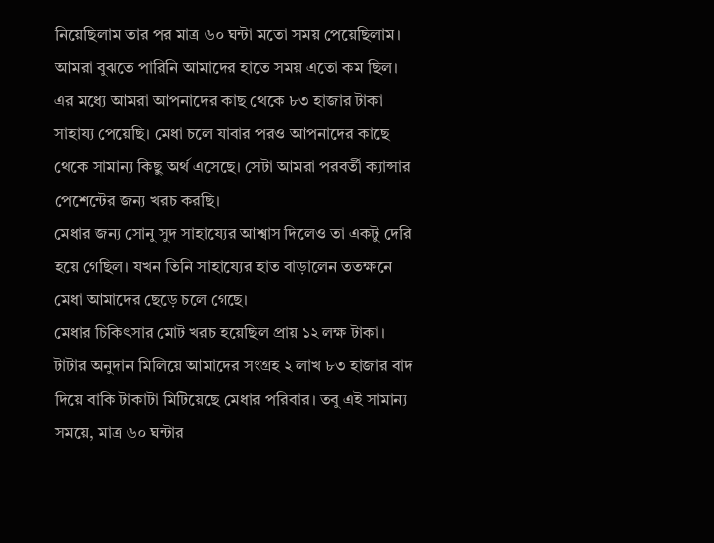নিয়েছিলাম তার পর মাত্র ৬০ ঘন্টা মতো সময় পেয়েছিলাম। আমরা বুঝতে পারিনি আমাদের হাতে সময় এতো কম ছিল। এর মধ্যে আমরা আপনাদের কাছ থেকে ৮৩ হাজার টাকা সাহায্য পেয়েছি। মেধা চলে যাবার পরও আপনাদের কাছে থেকে সামান্য কিছু অর্থ এসেছে। সেটা আমরা পরবর্তী ক্যান্সার পেশেন্টের জন্য খরচ করছি।
মেধার জন্য সোনু সুদ সাহায্যের আশ্বাস দিলেও তা একটু দেরি হয়ে গেছিল। যখন তিনি সাহায্যের হাত বাড়ালেন ততক্ষনে মেধা আমাদের ছেড়ে চলে গেছে।
মেধার চিকিৎসার মোট খরচ হয়েছিল প্রায় ১২ লক্ষ টাকা। টাটার অনুদান মিলিয়ে আমাদের সংগ্রহ ২ লাখ ৮৩ হাজার বাদ দিয়ে বাকি টাকাটা মিটিয়েছে মেধার পরিবার। তবু এই সামান্য সময়ে, মাত্র ৬০ ঘন্টার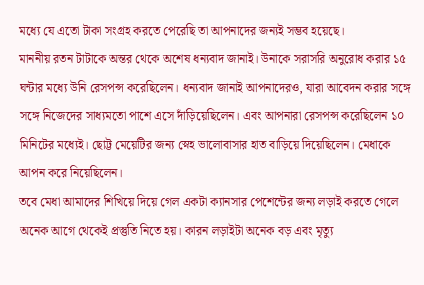মধ্যে যে এতো টাকা সংগ্রহ করতে পেরেছি তা আপনাদের জন্যই সম্ভব হয়েছে।
মাননীয় রতন টাটাকে অন্তর থেকে অশেষ ধন্যবাদ জানাই। উনাকে সরাসরি অনুরোধ করার ১৫ ঘন্টার মধ্যে উনি রেসপন্স করেছিলেন। ধন্যবাদ জানাই আপনাদেরও, যারা আবেদন করার সঙ্গে সঙ্গে নিজেদের সাধ্যমতো পাশে এসে দাঁড়িয়েছিলেন। এবং আপনারা রেসপন্স করেছিলেন ১০ মিনিটের মধ্যেই। ছোট্ট মেয়েটির জন্য স্নেহ ভালোবাসার হাত বাড়িয়ে দিয়েছিলেন। মেধাকে আপন করে নিয়েছিলেন।
তবে মেধা আমাদের শিখিয়ে দিয়ে গেল একটা ক্যানসার পেশেন্টের জন্য লড়াই করতে গেলে অনেক আগে থেকেই প্রস্তুতি নিতে হয়। কারন লড়াইটা অনেক বড় এবং মৃত্যু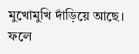মুখোমুখি দাঁড়িয়ে আছে। ফলে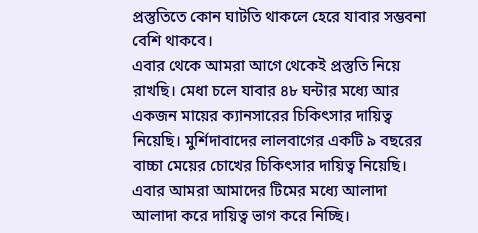প্রস্তুতিতে কোন ঘাটতি থাকলে হেরে যাবার সম্ভবনা বেশি থাকবে।
এবার থেকে আমরা আগে থেকেই প্রস্তুতি নিয়ে রাখছি। মেধা চলে যাবার ৪৮ ঘন্টার মধ্যে আর একজন মায়ের ক্যানসারের চিকিৎসার দায়িত্ব নিয়েছি। মুর্শিদাবাদের লালবাগের একটি ৯ বছরের বাচ্চা মেয়ের চোখের চিকিৎসার দায়িত্ব নিয়েছি। এবার আমরা আমাদের টিমের মধ্যে আলাদা আলাদা করে দায়িত্ব ভাগ করে নিচ্ছি।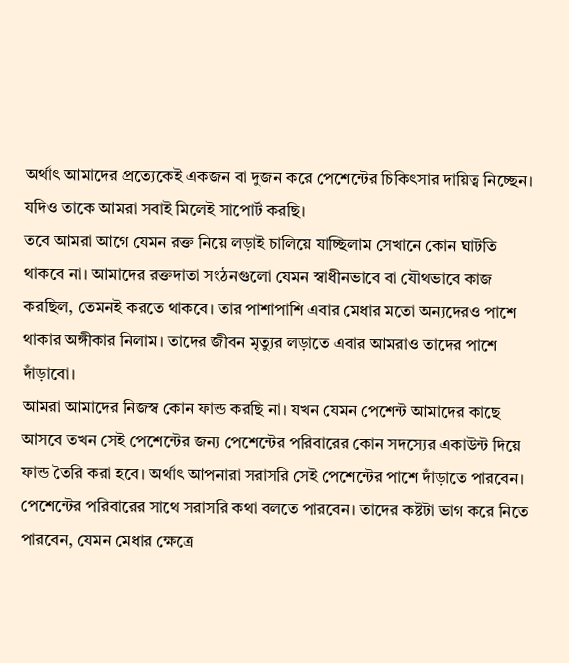অর্থাৎ আমাদের প্রত্যেকেই একজন বা দুজন করে পেশেন্টের চিকিৎসার দায়িত্ব নিচ্ছেন। যদিও তাকে আমরা সবাই মিলেই সাপোর্ট করছি।
তবে আমরা আগে যেমন রক্ত নিয়ে লড়াই চালিয়ে যাচ্ছিলাম সেখানে কোন ঘাটতি থাকবে না। আমাদের রক্তদাতা সংঠনগুলো যেমন স্বাধীনভাবে বা যৌথভাবে কাজ করছিল, তেমনই করতে থাকবে। তার পাশাপাশি এবার মেধার মতো অন্যদেরও পাশে থাকার অঙ্গীকার নিলাম। তাদের জীবন মৃত্যুর লড়াতে এবার আমরাও তাদের পাশে দাঁড়াবো।
আমরা আমাদের নিজস্ব কোন ফান্ড করছি না। যখন যেমন পেশেন্ট আমাদের কাছে আসবে তখন সেই পেশেন্টের জন্য পেশেন্টের পরিবারের কোন সদস্যের একাউন্ট দিয়ে ফান্ড তৈরি করা হবে। অর্থাৎ আপনারা সরাসরি সেই পেশেন্টের পাশে দাঁড়াতে পারবেন। পেশেন্টের পরিবারের সাথে সরাসরি কথা বলতে পারবেন। তাদের কষ্টটা ভাগ করে নিতে পারবেন, যেমন মেধার ক্ষেত্রে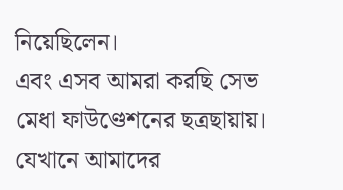নিয়েছিলেন।
এবং এসব আমরা করছি সেভ মেধা ফাউণ্ডেশনের ছত্রছায়ায়। যেখানে আমাদের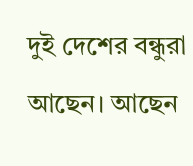দুই দেশের বন্ধুরা আছেন। আছেন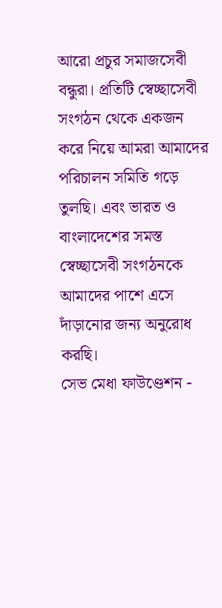আরো প্রচুর সমাজসেবী বন্ধুরা। প্রতিটি স্বেচ্ছাসেবী সংগঠন থেকে একজন করে নিয়ে আমরা আমাদের পরিচালন সমিতি গড়ে তুলছি। এবং ভারত ও বাংলাদেশের সমস্ত স্বেচ্ছাসেবী সংগঠনকে আমাদের পাশে এসে দাঁড়ানোর জন্য অনুরোধ করছি।
সেভ মেধা ফাউণ্ডেশন -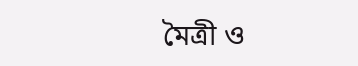মৈত্রী ও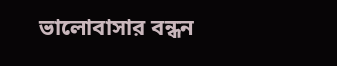ভালোবাসার বন্ধন